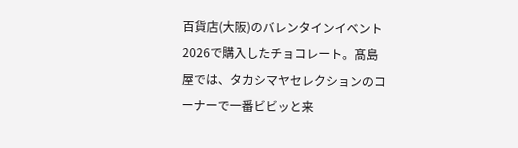百貨店(大阪)のバレンタインイベント2026で購入したチョコレート。髙島屋では、タカシマヤセレクションのコーナーで一番ビビッと来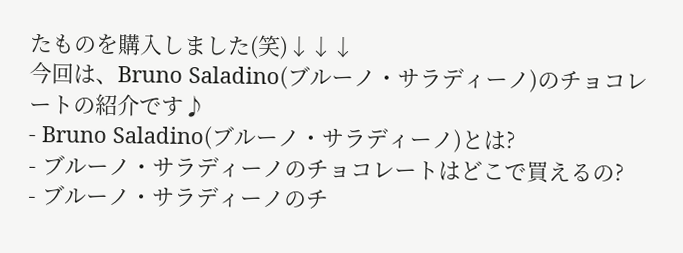たものを購入しました(笑)↓↓↓
今回は、Bruno Saladino(ブルーノ・サラディーノ)のチョコレートの紹介です♪
- Bruno Saladino(ブルーノ・サラディーノ)とは?
- ブルーノ・サラディーノのチョコレートはどこで買えるの?
- ブルーノ・サラディーノのチ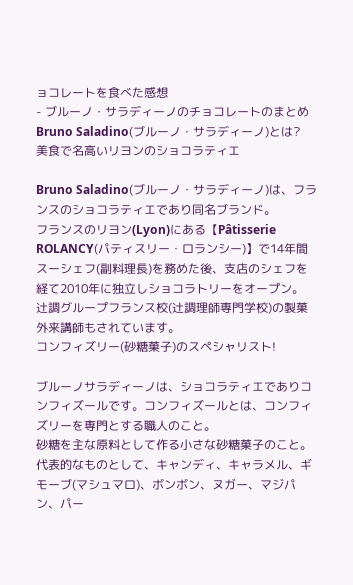ョコレートを食べた感想
- ブルーノ・サラディーノのチョコレートのまとめ
Bruno Saladino(ブルーノ・サラディーノ)とは?
美食で名高いリヨンのショコラティエ

Bruno Saladino(ブルーノ・サラディーノ)は、フランスのショコラティエであり同名ブランド。
フランスのリヨン(Lyon)にある【Pâtisserie ROLANCY(パティスリー・ロランシー)】で14年間スーシェフ(副料理長)を務めた後、支店のシェフを経て2010年に独立しショコラトリーをオープン。
辻調グループフランス校(辻調理師専門学校)の製菓外来講師もされています。
コンフィズリー(砂糖菓子)のスペシャリスト!

ブルーノサラディーノは、ショコラティエでありコンフィズールです。コンフィズールとは、コンフィズリーを専門とする職人のこと。
砂糖を主な原料として作る小さな砂糖菓子のこと。
代表的なものとして、キャンディ、キャラメル、ギモーブ(マシュマロ)、ボンボン、ヌガー、マジパン、パー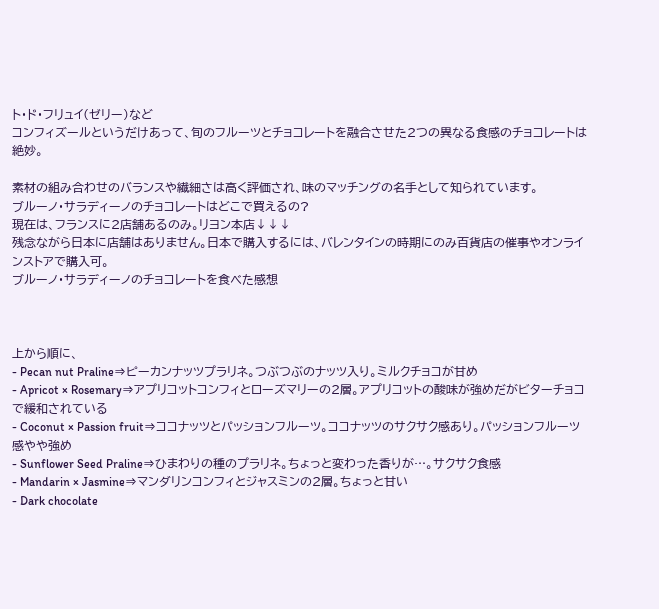ト・ド・フリュイ(ゼリー)など
コンフィズールというだけあって、旬のフルーツとチョコレートを融合させた2つの異なる食感のチョコレートは絶妙。

素材の組み合わせのバランスや繊細さは高く評価され、味のマッチングの名手として知られています。
ブルーノ・サラディーノのチョコレートはどこで買えるの?
現在は、フランスに2店舗あるのみ。リヨン本店↓↓↓
残念ながら日本に店舗はありません。日本で購入するには、バレンタインの時期にのみ百貨店の催事やオンラインストアで購入可。
ブルーノ・サラディーノのチョコレートを食べた感想



上から順に、
- Pecan nut Praline⇒ピーカンナッツプラリネ。つぶつぶのナッツ入り。ミルクチョコが甘め
- Apricot × Rosemary⇒アプリコットコンフィとローズマリーの2層。アプリコットの酸味が強めだがビターチョコで緩和されている
- Coconut × Passion fruit⇒ココナッツとパッションフルーツ。ココナッツのサクサク感あり。パッションフルーツ感やや強め
- Sunflower Seed Praline⇒ひまわりの種のプラリネ。ちょっと変わった香りが…。サクサク食感
- Mandarin × Jasmine⇒マンダリンコンフィとジャスミンの2層。ちょっと甘い
- Dark chocolate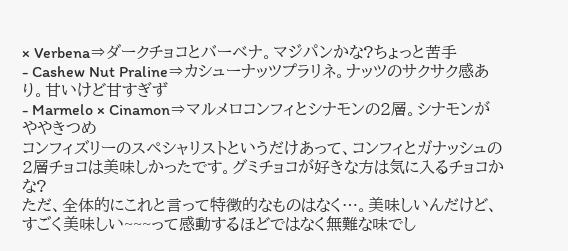× Verbena⇒ダークチョコとバーベナ。マジパンかな?ちょっと苦手
- Cashew Nut Praline⇒カシューナッツプラリネ。ナッツのサクサク感あり。甘いけど甘すぎず
- Marmelo × Cinamon⇒マルメロコンフィとシナモンの2層。シナモンがややきつめ
コンフィズリーのスペシャリストというだけあって、コンフィとガナッシュの2層チョコは美味しかったです。グミチョコが好きな方は気に入るチョコかな?
ただ、全体的にこれと言って特徴的なものはなく…。美味しいんだけど、すごく美味しい~~~って感動するほどではなく無難な味でし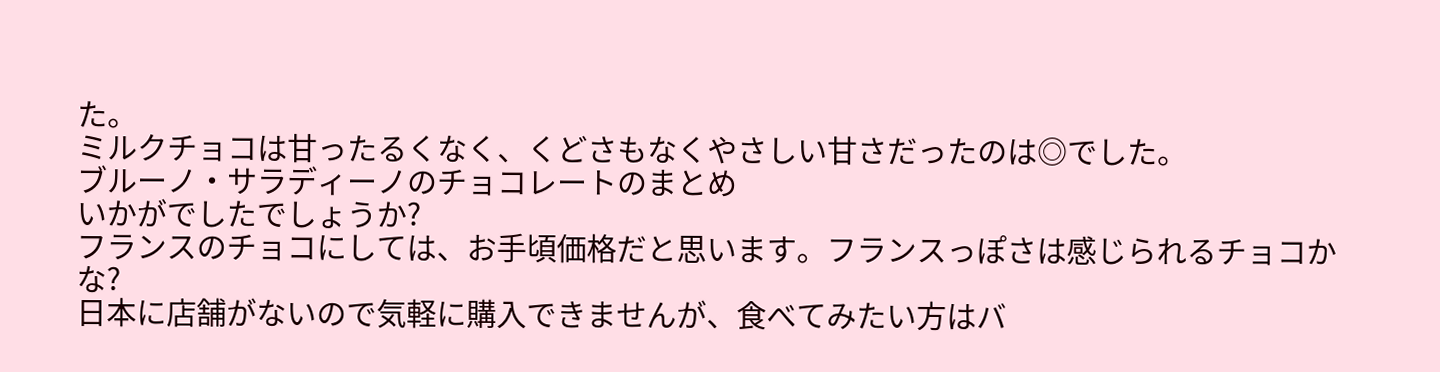た。
ミルクチョコは甘ったるくなく、くどさもなくやさしい甘さだったのは◎でした。
ブルーノ・サラディーノのチョコレートのまとめ
いかがでしたでしょうか?
フランスのチョコにしては、お手頃価格だと思います。フランスっぽさは感じられるチョコかな?
日本に店舗がないので気軽に購入できませんが、食べてみたい方はバ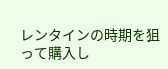レンタインの時期を狙って購入し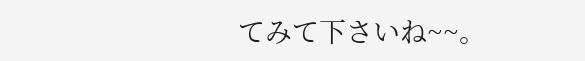てみて下さいね~~。